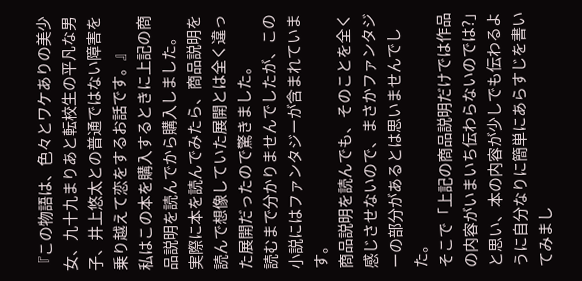『この物語は、色々とワケありの美少女、九十九まりあと転校生の平凡な男子、井上悠太との普通ではない障害を乗り越えて恋をするお話です。』
私はこの本を購入するときに上記の商品説明を読んでから購入しました。
実際に本を読んでみたら、商品説明を読んで想像していた展開とは全く違った展開だったので驚きました。
読むまで分かりませんでしたが、この小説にはファンタジーが含まれています。
商品説明を読んでも、そのことを全く感じさせないので、まさかファンタジーの部分があるとは思いませんでした。
そこで「上記の商品説明だけでは作品の内容がいまいち伝わらないのでは?」と思い、本の内容が少しでも伝わるように自分なりに簡単にあらすじを書いてみまし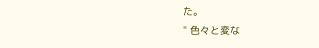た。
" 色々と変な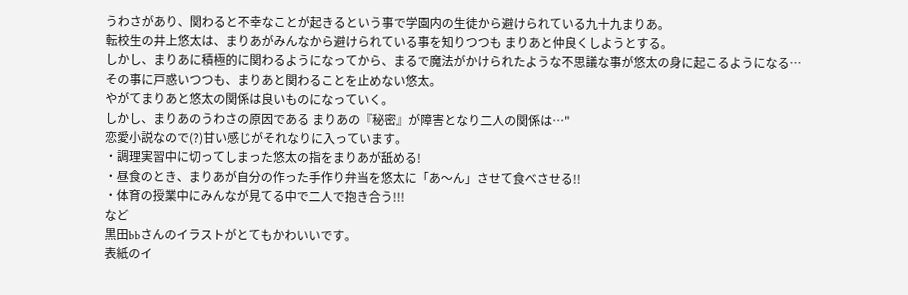うわさがあり、関わると不幸なことが起きるという事で学園内の生徒から避けられている九十九まりあ。
転校生の井上悠太は、まりあがみんなから避けられている事を知りつつも まりあと仲良くしようとする。
しかし、まりあに積極的に関わるようになってから、まるで魔法がかけられたような不思議な事が悠太の身に起こるようになる…
その事に戸惑いつつも、まりあと関わることを止めない悠太。
やがてまりあと悠太の関係は良いものになっていく。
しかし、まりあのうわさの原因である まりあの『秘密』が障害となり二人の関係は…"
恋愛小説なので(?)甘い感じがそれなりに入っています。
・調理実習中に切ってしまった悠太の指をまりあが舐める!
・昼食のとき、まりあが自分の作った手作り弁当を悠太に「あ〜ん」させて食べさせる!!
・体育の授業中にみんなが見てる中で二人で抱き合う!!!
など
黒田bbさんのイラストがとてもかわいいです。
表紙のイ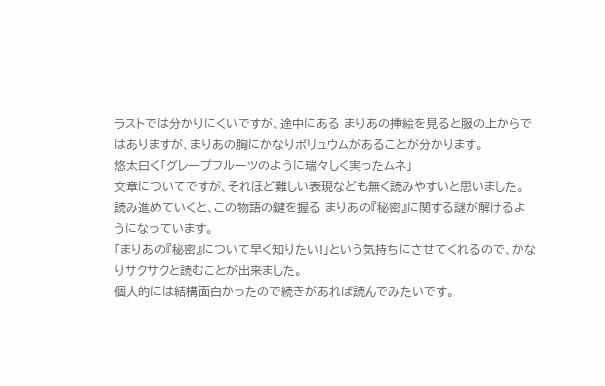ラストでは分かりにくいですが、途中にある まりあの挿絵を見ると服の上からではありますが、まりあの胸にかなりボリュウムがあることが分かります。
悠太曰く「グレープフルーツのように瑞々しく実ったムネ」
文章についてですが、それほど難しい表現なども無く読みやすいと思いました。
読み進めていくと、この物語の鍵を握る まりあの『秘密』に関する謎が解けるようになっています。
「まりあの『秘密』について早く知りたい!」という気持ちにさせてくれるので、かなりサクサクと読むことが出来ました。
個人的には結構面白かったので続きがあれば読んでみたいです。